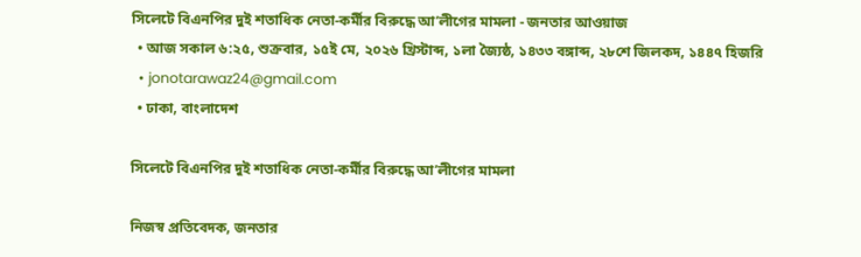সিলেটে বিএনপির দুই শতাধিক নেতা-কর্মীর বিরুদ্ধে আ’লীগের মামলা - জনতার আওয়াজ
  • আজ সকাল ৬:২৫, শুক্রবার, ১৫ই মে, ২০২৬ খ্রিস্টাব্দ, ১লা জ্যৈষ্ঠ, ১৪৩৩ বঙ্গাব্দ, ২৮শে জিলকদ, ১৪৪৭ হিজরি
  • jonotarawaz24@gmail.com
  • ঢাকা, বাংলাদেশ

সিলেটে বিএনপির দুই শতাধিক নেতা-কর্মীর বিরুদ্ধে আ’লীগের মামলা

নিজস্ব প্রতিবেদক, জনতার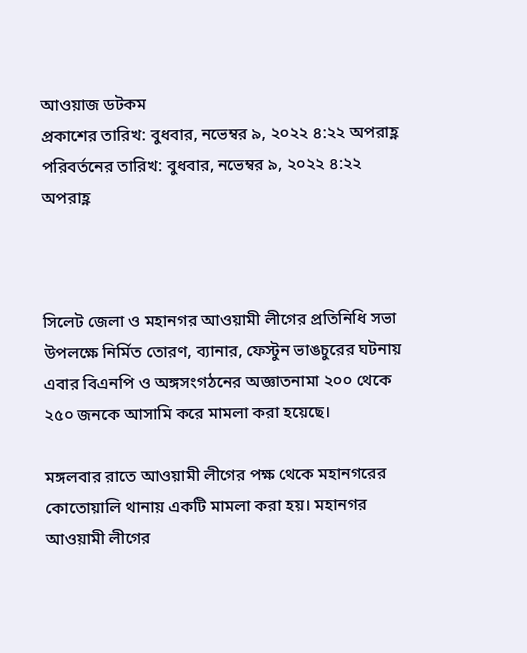আওয়াজ ডটকম
প্রকাশের তারিখ: বুধবার, নভেম্বর ৯, ২০২২ ৪:২২ অপরাহ্ণ পরিবর্তনের তারিখ: বুধবার, নভেম্বর ৯, ২০২২ ৪:২২ অপরাহ্ণ



সিলেট জেলা ও মহানগর আওয়ামী লীগের প্রতিনিধি সভা উপলক্ষে নির্মিত তোরণ, ব্যানার, ফেস্টুন ভাঙচুরের ঘটনায় এবার বিএনপি ও অঙ্গসংগঠনের অজ্ঞাতনামা ২০০ থেকে ২৫০ জনকে আসামি করে মামলা করা হয়েছে।

মঙ্গলবার রাতে আওয়ামী লীগের পক্ষ থেকে মহানগরের কোতোয়ালি থানায় একটি মামলা করা হয়। মহানগর আওয়ামী লীগের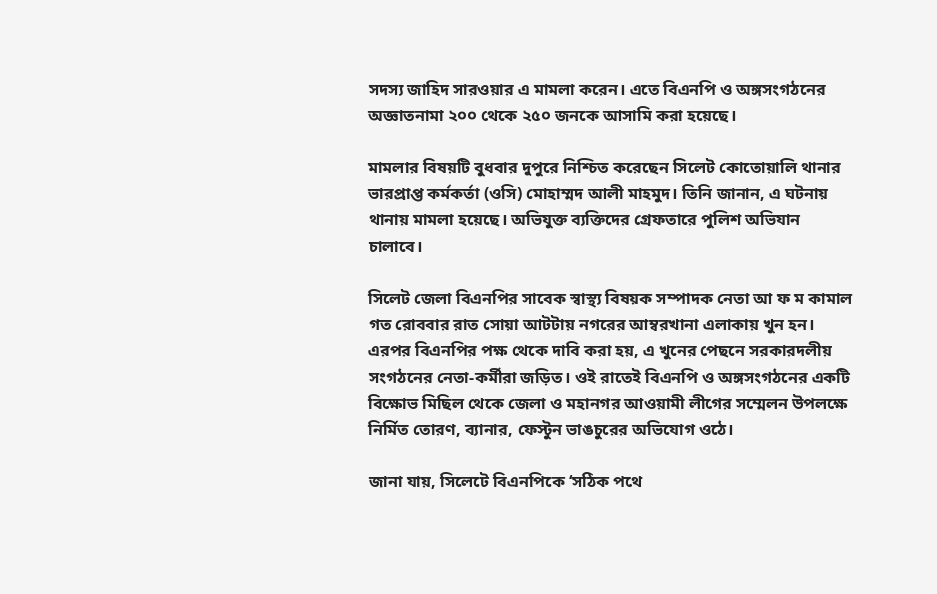সদস্য জাহিদ সারওয়ার এ মামলা করেন। এতে বিএনপি ও অঙ্গসংগঠনের অজ্ঞাতনামা ২০০ থেকে ২৫০ জনকে আসামি করা হয়েছে।

মামলার বিষয়টি বুধবার দুপুরে নিশ্চিত করেছেন সিলেট কোতোয়ালি থানার ভারপ্রাপ্ত কর্মকর্তা (ওসি) মোহাম্মদ আলী মাহমুদ। তিনি জানান, এ ঘটনায় থানায় মামলা হয়েছে। অভিযুক্ত ব্যক্তিদের গ্রেফতারে পুলিশ অভিযান চালাবে।

সিলেট জেলা বিএনপির সাবেক স্বাস্থ্য বিষয়ক সম্পাদক নেতা আ ফ ম কামাল গত রোববার রাত সোয়া আটটায় নগরের আম্বরখানা এলাকায় খুন হন। এরপর বিএনপির পক্ষ থেকে দাবি করা হয়, এ খুনের পেছনে সরকারদলীয় সংগঠনের নেতা-কর্মীরা জড়িত। ওই রাতেই বিএনপি ও অঙ্গসংগঠনের একটি বিক্ষোভ মিছিল থেকে জেলা ও মহানগর আওয়ামী লীগের সম্মেলন উপলক্ষে নির্মিত তোরণ, ব্যানার, ফেস্টুন ভাঙচুরের অভিযোগ ওঠে।

জানা যায়, সিলেটে বিএনপিকে ‘সঠিক পথে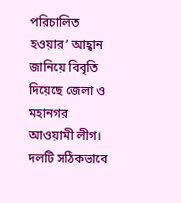পরিচালিত হওয়ার’ আহ্বান জানিয়ে বিবৃতি দিয়েছে জেলা ও মহানগর আওয়ামী লীগ। দলটি সঠিকভাবে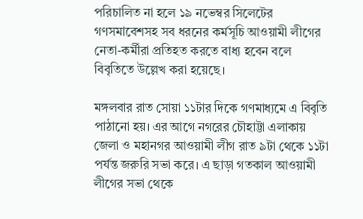পরিচালিত না হলে ১৯ নভেম্বর সিলেটের গণসমাবেশসহ সব ধরনের কর্মসূচি আওয়ামী লীগের নেতা-কর্মীরা প্রতিহত করতে বাধ্য হবেন বলে বিবৃতিতে উল্লেখ করা হয়েছে।

মঙ্গলবার রাত সোয়া ১১টার দিকে গণমাধ্যমে এ বিবৃতি পাঠানো হয়। এর আগে নগরের চৌহাট্টা এলাকায় জেলা ও মহানগর আওয়ামী লীগ রাত ৯টা থেকে ১১টা পর্যন্ত জরুরি সভা করে। এ ছাড়া গতকাল আওয়ামী লীগের সভা থেকে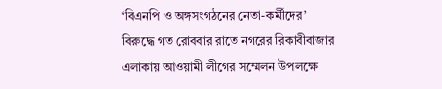‘বিএনপি ও অঙ্গসংগঠনের নেতা-কর্মীদের’ বিরুদ্ধে গত রোববার রাতে নগরের রিকাবীবাজার এলাকায় আওয়ামী লীগের সম্মেলন উপলক্ষে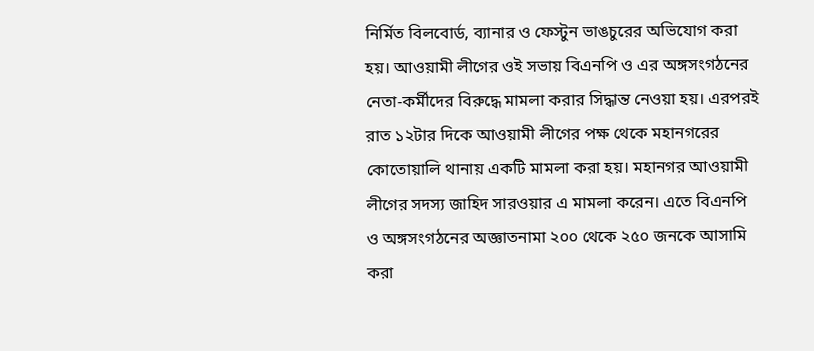নির্মিত বিলবোর্ড, ব্যানার ও ফেস্টুন ভাঙচুরের অভিযোগ করা হয়। আওয়ামী লীগের ওই সভায় বিএনপি ও এর অঙ্গসংগঠনের নেতা-কর্মীদের বিরুদ্ধে মামলা করার সিদ্ধান্ত নেওয়া হয়। এরপরই রাত ১২টার দিকে আওয়ামী লীগের পক্ষ থেকে মহানগরের কোতোয়ালি থানায় একটি মামলা করা হয়। মহানগর আওয়ামী লীগের সদস্য জাহিদ সারওয়ার এ মামলা করেন। এতে বিএনপি ও অঙ্গসংগঠনের অজ্ঞাতনামা ২০০ থেকে ২৫০ জনকে আসামি করা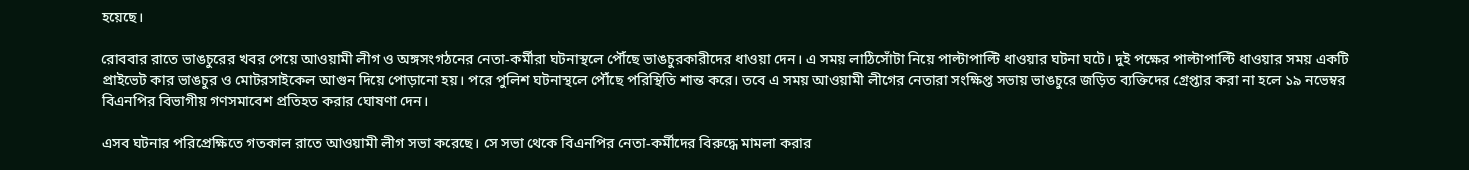হয়েছে।

রোববার রাতে ভাঙচুরের খবর পেয়ে আওয়ামী লীগ ও অঙ্গসংগঠনের নেতা-কর্মীরা ঘটনাস্থলে পৌঁছে ভাঙচুরকারীদের ধাওয়া দেন। এ সময় লাঠিসোঁটা নিয়ে পাল্টাপাল্টি ধাওয়ার ঘটনা ঘটে। দুই পক্ষের পাল্টাপাল্টি ধাওয়ার সময় একটি প্রাইভেট কার ভাঙচুর ও মোটরসাইকেল আগুন দিয়ে পোড়ানো হয়। পরে পুলিশ ঘটনাস্থলে পৌঁছে পরিস্থিতি শান্ত করে। তবে এ সময় আওয়ামী লীগের নেতারা সংক্ষিপ্ত সভায় ভাঙচুরে জড়িত ব্যক্তিদের গ্রেপ্তার করা না হলে ১৯ নভেম্বর বিএনপির বিভাগীয় গণসমাবেশ প্রতিহত করার ঘোষণা দেন।

এসব ঘটনার পরিপ্রেক্ষিতে গতকাল রাতে আওয়ামী লীগ সভা করেছে। সে সভা থেকে বিএনপির নেতা-কর্মীদের বিরুদ্ধে মামলা করার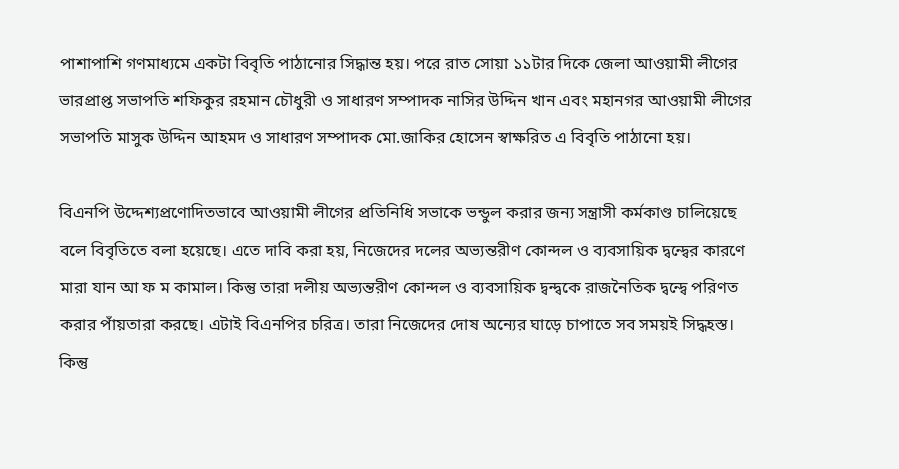পাশাপাশি গণমাধ্যমে একটা বিবৃতি পাঠানোর সিদ্ধান্ত হয়। পরে রাত সোয়া ১১টার দিকে জেলা আওয়ামী লীগের ভারপ্রাপ্ত সভাপতি শফিকুর রহমান চৌধুরী ও সাধারণ সম্পাদক নাসির উদ্দিন খান এবং মহানগর আওয়ামী লীগের সভাপতি মাসুক উদ্দিন আহমদ ও সাধারণ সম্পাদক মো.জাকির হোসেন স্বাক্ষরিত এ বিবৃতি পাঠানো হয়।

বিএনপি উদ্দেশ্যপ্রণোদিতভাবে আওয়ামী লীগের প্রতিনিধি সভাকে ভন্ডুল করার জন্য সন্ত্রাসী কর্মকাণ্ড চালিয়েছে বলে বিবৃতিতে বলা হয়েছে। এতে দাবি করা হয়, নিজেদের দলের অভ্যন্তরীণ কোন্দল ও ব্যবসায়িক দ্বন্দ্বের কারণে মারা যান আ ফ ম কামাল। কিন্তু তারা দলীয় অভ্যন্তরীণ কোন্দল ও ব্যবসায়িক দ্বন্দ্বকে রাজনৈতিক দ্বন্দ্বে পরিণত করার পাঁয়তারা করছে। এটাই বিএনপির চরিত্র। তারা নিজেদের দোষ অন্যের ঘাড়ে চাপাতে সব সময়ই সিদ্ধহস্ত। কিন্তু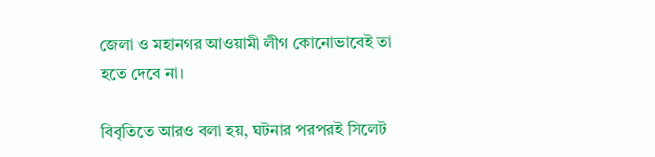জেলা ও মহানগর আওয়ামী লীগ কোনোভাবেই তা হতে দেবে না।

বিবৃতিতে আরও বলা হয়, ঘটনার পরপরই সিলেট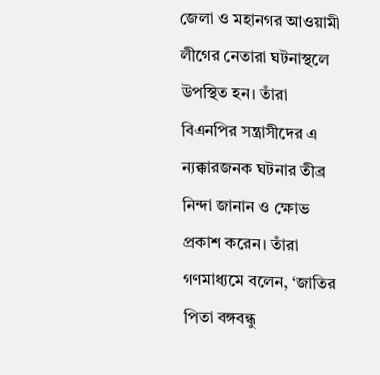জেলা ও মহানগর আওয়ামী লীগের নেতারা ঘটনাস্থলে উপস্থিত হন। তাঁরা বিএনপির সন্ত্রাসীদের এ ন্যক্কারজনক ঘটনার তীব্র নিন্দা জানান ও ক্ষোভ প্রকাশ করেন। তাঁরা গণমাধ্যমে বলেন, ‘জাতির পিতা বঙ্গবন্ধু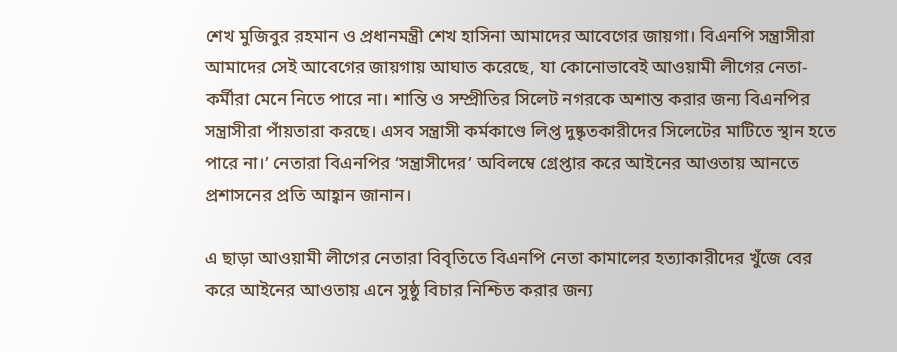শেখ মুজিবুর রহমান ও প্রধানমন্ত্রী শেখ হাসিনা আমাদের আবেগের জায়গা। বিএনপি সন্ত্রাসীরা আমাদের সেই আবেগের জায়গায় আঘাত করেছে, যা কোনোভাবেই আওয়ামী লীগের নেতা-কর্মীরা মেনে নিতে পারে না। শান্তি ও সম্প্রীতির সিলেট নগরকে অশান্ত করার জন্য বিএনপির সন্ত্রাসীরা পাঁয়তারা করছে। এসব সন্ত্রাসী কর্মকাণ্ডে লিপ্ত দুষ্কৃতকারীদের সিলেটের মাটিতে স্থান হতে পারে না।’ নেতারা বিএনপির ‘সন্ত্রাসীদের’ অবিলম্বে গ্রেপ্তার করে আইনের আওতায় আনতে প্রশাসনের প্রতি আহ্বান জানান।

এ ছাড়া আওয়ামী লীগের নেতারা বিবৃতিতে বিএনপি নেতা কামালের হত্যাকারীদের খুঁজে বের করে আইনের আওতায় এনে সুষ্ঠু বিচার নিশ্চিত করার জন্য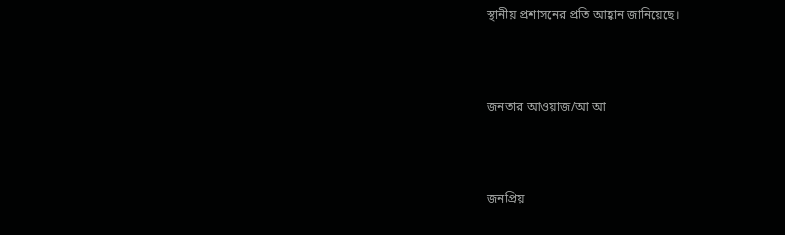স্থানীয় প্রশাসনের প্রতি আহ্বান জানিয়েছে।



জনতার আওয়াজ/আ আ



জনপ্রিয়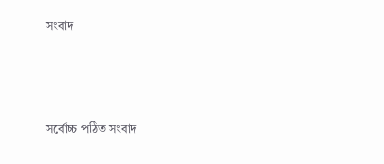সংবাদ



সর্বোচ্চ পঠিত সংবাদ